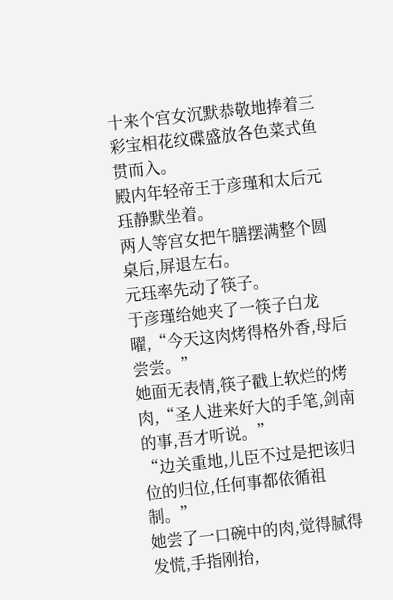十来个宫女沉默恭敬地捧着三彩宝相花纹碟盛放各色菜式鱼贯而入。
殿内年轻帝王于彦瑾和太后元珏静默坐着。
两人等宫女把午膳摆满整个圆桌后,屏退左右。
元珏率先动了筷子。
于彦瑾给她夹了一筷子白龙曜,“今天这肉烤得格外香,母后尝尝。”
她面无表情,筷子戳上软烂的烤肉,“圣人进来好大的手笔,剑南的事,吾才听说。”
“边关重地,儿臣不过是把该归位的归位,任何事都依循祖制。”
她尝了一口碗中的肉,觉得腻得发慌,手指刚抬,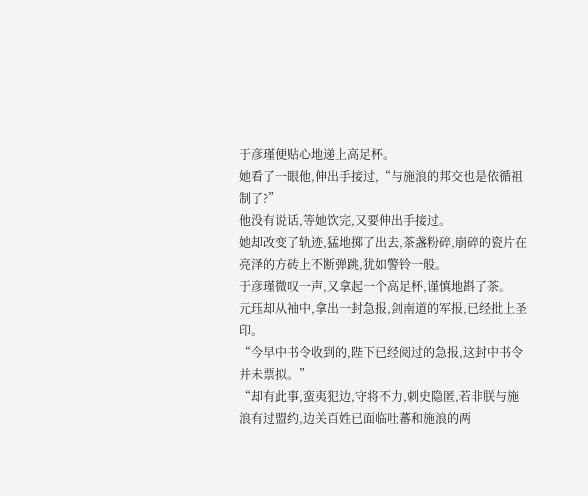于彦瑾便贴心地递上高足杯。
她看了一眼他,伸出手接过,“与施浪的邦交也是依循祖制了?”
他没有说话,等她饮完,又要伸出手接过。
她却改变了轨迹,猛地掷了出去,茶盏粉碎,崩碎的瓷片在亮泽的方砖上不断弹跳,犹如警铃一般。
于彦瑾微叹一声,又拿起一个高足杯,谨慎地斟了茶。
元珏却从袖中,拿出一封急报,剑南道的军报,已经批上圣印。
“今早中书令收到的,陛下已经阅过的急报,这封中书令并未票拟。”
“却有此事,蛮夷犯边,守将不力,刺史隐匿,若非朕与施浪有过盟约,边关百姓已面临吐蕃和施浪的两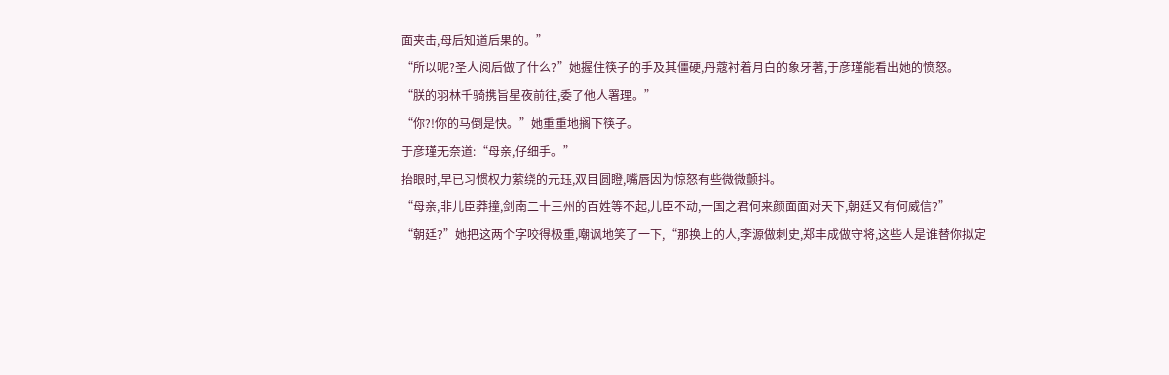面夹击,母后知道后果的。”
“所以呢?圣人阅后做了什么?”她握住筷子的手及其僵硬,丹蔻衬着月白的象牙著,于彦瑾能看出她的愤怒。
“朕的羽林千骑携旨星夜前往,委了他人署理。”
“你?!你的马倒是快。”她重重地搁下筷子。
于彦瑾无奈道:“母亲,仔细手。”
抬眼时,早已习惯权力萦绕的元珏,双目圆瞪,嘴唇因为惊怒有些微微颤抖。
“母亲,非儿臣莽撞,剑南二十三州的百姓等不起,儿臣不动,一国之君何来颜面面对天下,朝廷又有何威信?”
“朝廷?”她把这两个字咬得极重,嘲讽地笑了一下,“那换上的人,李源做刺史,郑丰成做守将,这些人是谁替你拟定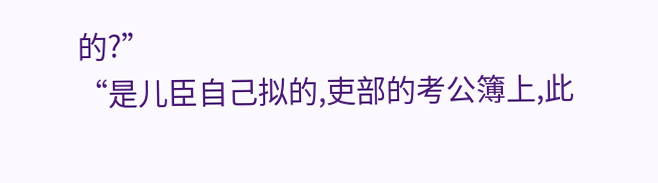的?”
“是儿臣自己拟的,吏部的考公簿上,此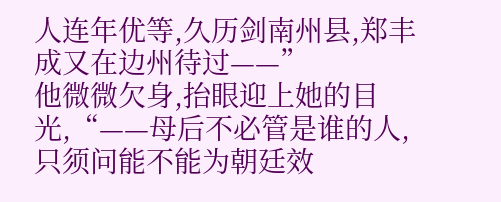人连年优等,久历剑南州县,郑丰成又在边州待过——”
他微微欠身,抬眼迎上她的目光,“——母后不必管是谁的人,只须问能不能为朝廷效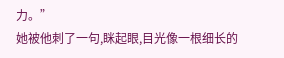力。”
她被他刺了一句,眯起眼,目光像一根细长的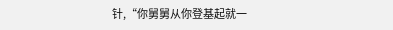针,“你舅舅从你登基起就一